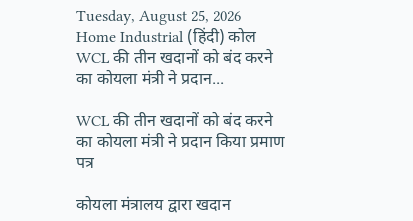Tuesday, August 25, 2026
Home Industrial (हिंदी) कोल WCL की तीन खदानों को बंद करने का कोयला मंत्री ने प्रदान...

WCL की तीन खदानों को बंद करने का कोयला मंत्री ने प्रदान किया प्रमाण पत्र

कोयला मंत्रालय द्वारा खदान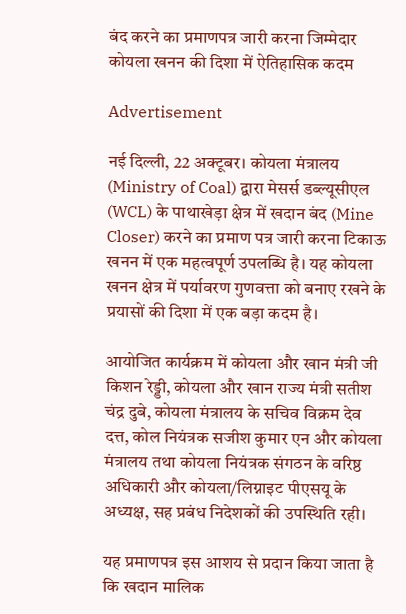बंद करने का प्रमाणपत्र जारी करना जिम्मेदार कोयला खनन की दिशा में ऐतिहासिक कदम

Advertisement

नई दिल्ली, 22 अक्टूबर। कोयला मंत्रालय (Ministry of Coal) द्वारा मेसर्स डब्ल्यूसीएल (WCL) के पाथाखेड़ा क्षेत्र में खदान बंद (Mine Closer) करने का प्रमाण पत्र जारी करना टिकाऊ खनन में एक महत्वपूर्ण उपलब्धि है। यह कोयला खनन क्षेत्र में पर्यावरण गुणवत्ता को बनाए रखने के प्रयासों की दिशा में एक बड़ा कदम है।

आयोजित कार्यक्रम में कोयला और खान मंत्री जी किशन रेड्डी, कोयला और खान राज्य मंत्री सतीश चंद्र दुबे, कोयला मंत्रालय के सचिव विक्रम देव दत्त, कोल नियंत्रक सजीश कुमार एन और कोयला मंत्रालय तथा कोयला नियंत्रक संगठन के वरिष्ठ अधिकारी और कोयला/लिग्नाइट पीएसयू के अध्यक्ष, सह प्रबंध निदेशकों की उपस्थिति रही।

यह प्रमाणपत्र इस आशय से प्रदान किया जाता है कि खदान मालिक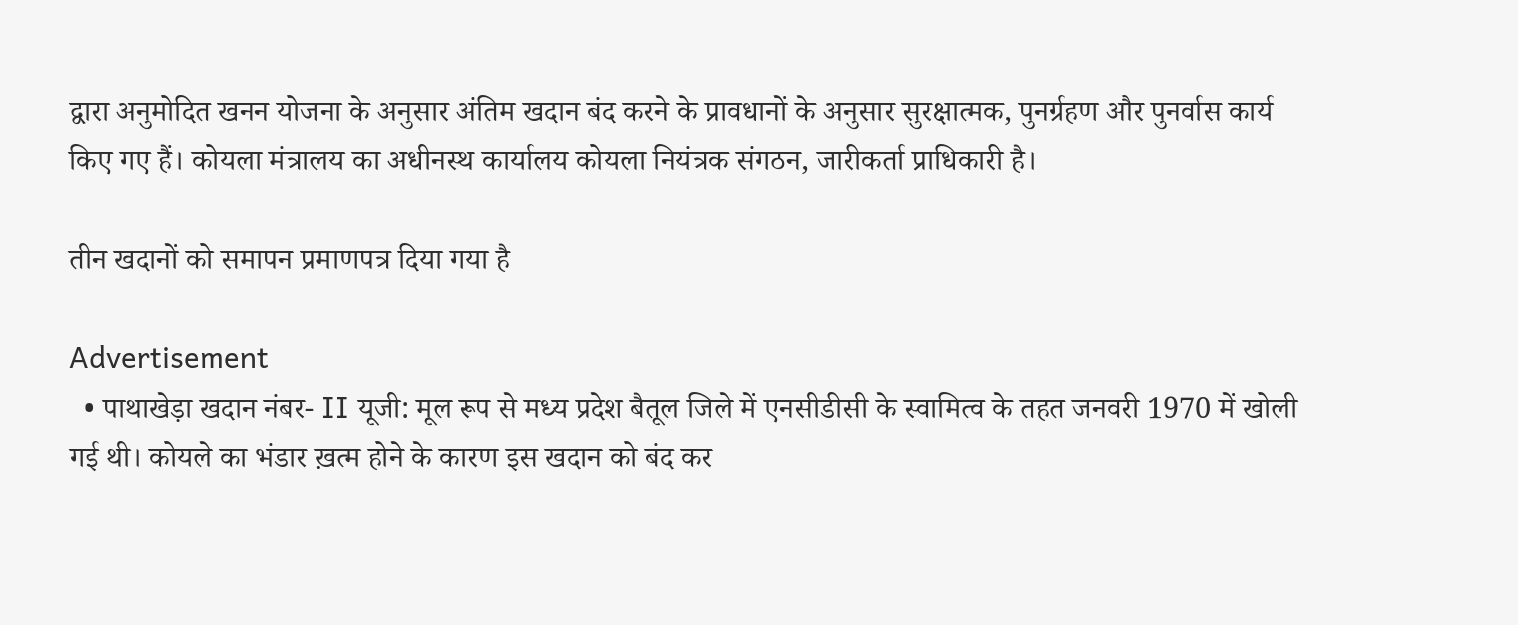द्वारा अनुमोदित खनन योजना के अनुसार अंतिम खदान बंद करने के प्रावधानों के अनुसार सुरक्षात्मक, पुनर्ग्रहण और पुनर्वास कार्य किए गए हैं। कोयला मंत्रालय का अधीनस्थ कार्यालय कोयला नियंत्रक संगठन, जारीकर्ता प्राधिकारी है।

तीन खदानों को समापन प्रमाणपत्र दिया गया है

Advertisement
  • पाथाखेड़ा खदान नंबर- II यूजी: मूल रूप से मध्य प्रदेश बैतूल जिले में एनसीडीसी के स्वामित्व के तहत जनवरी 1970 में खोली गई थी। कोयले का भंडार ख़त्म होने के कारण इस खदान को बंद कर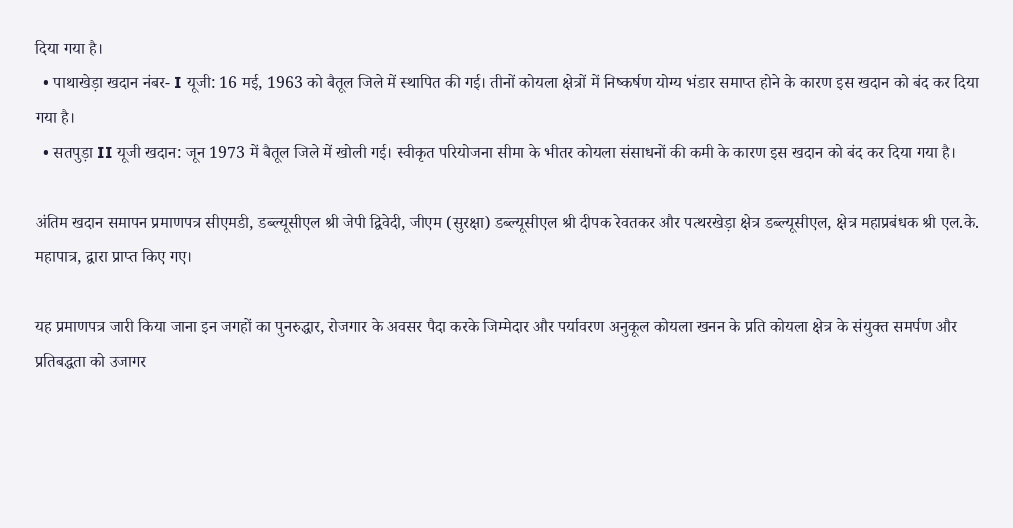दिया गया है।
  • पाथाखेड़ा खदान नंबर- I यूजी: 16 मई, 1963 को बैतूल जिले में स्थापित की गई। तीनों कोयला क्षेत्रों में निष्कर्षण योग्य भंडार समाप्त होने के कारण इस खदान को बंद कर दिया गया है।
  • सतपुड़ा II यूजी खदान: जून 1973 में बैतूल जिले में खोली गई। स्वीकृत परियोजना सीमा के भीतर कोयला संसाधनों की कमी के कारण इस खदान को बंद कर दिया गया है।

अंतिम खदान समापन प्रमाणपत्र सीएमडी, डब्ल्यूसीएल श्री जेपी द्विवेदी, जीएम (सुरक्षा) डब्ल्यूसीएल श्री दीपक रेवतकर और पत्थरखेड़ा क्षेत्र डब्ल्यूसीएल, क्षेत्र महाप्रबंधक श्री एल.के. महापात्र, द्वारा प्राप्त किए गए।

यह प्रमाणपत्र जारी किया जाना इन जगहों का पुनरुद्धार, रोजगार के अवसर पैदा करके जिम्मेदार और पर्यावरण अनुकूल कोयला खनन के प्रति कोयला क्षेत्र के संयुक्त समर्पण और प्रतिबद्धता को उजागर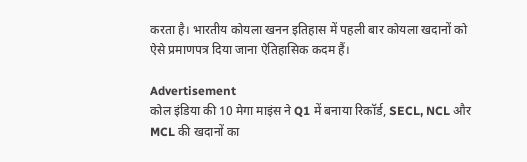करता है। भारतीय कोयला खनन इतिहास में पहली बार कोयला खदानों को ऐसे प्रमाणपत्र दिया जाना ऐतिहासिक कदम हैं।

Advertisement
कोल इंडिया की 10 मेगा माइंस ने Q1 में बनाया रिकॉर्ड, SECL, NCL और MCL की खदानों का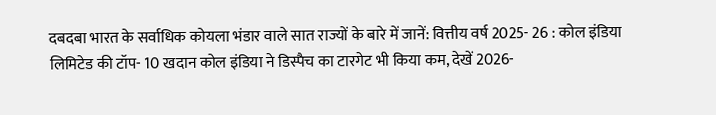दबदबा भारत के सर्वाधिक कोयला भंडार वाले सात राज्यों के बारे में जानें: वित्तीय वर्ष 2025- 26 : कोल इंडिया लिमिटेड की टॉप- 10 खदान कोल इंडिया ने डिस्पैच का टारगेट भी किया कम, देखें 2026-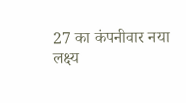27 का कंपनीवार नया लक्ष्य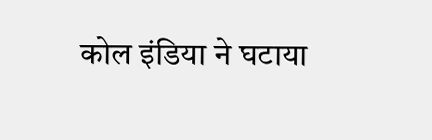कोल इंडिया ने घटाया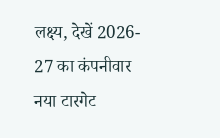लक्ष्य, देखें 2026- 27 का कंपनीवार नया टारगेट